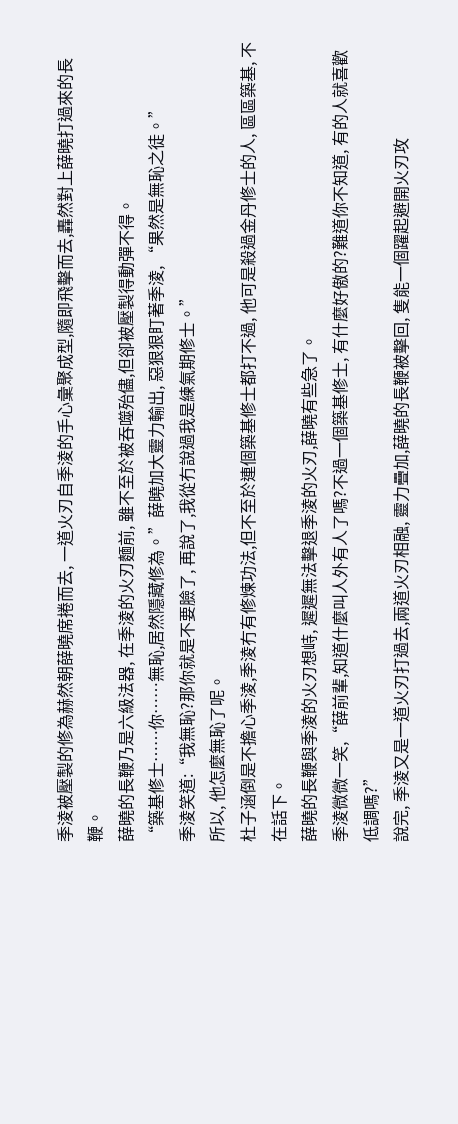季淩被壓製的修為赫然朝薛曉席捲而去, 一道火刃自季淩的手心彙聚成型,隨即飛擊而去,轟然對上薛曉打過來的長鞭。
薛曉的長鞭乃是六級法器, 在季淩的火刃麵前, 雖不至於被吞噬殆儘,但卻被壓製得動彈不得。
“築基修士……你……無恥,居然隱藏修為。”薛曉加大靈力輸出, 惡狠狠盯著季淩, “果然是無恥之徒。”
季淩笑道:“我無恥?那你就是不要臉了, 再說了,我從冇說過我是練氣期修士。”
所以, 他怎麼無恥了呢。
杜子涵倒是不擔心季淩,季淩冇有修煉功法,但不至於連個築基修士都打不過, 他可是殺過金丹修士的人, 區區築基, 不在話下。
薛曉的長鞭與季淩的火刃想峙, 遲遲無法擊退季淩的火刃,薛曉有些急了。
季淩微微一笑,“薛前輩,知道什麼叫人外有人了嗎?不過一個築基修士, 有什麼好傲的?難道你不知道, 有的人就喜歡低調嗎?”
說完, 季淩又是一道火刃打過去,兩道火刃相融, 靈力疊加,薛曉的長鞭被擊回, 隻能一個躍起避開火刃攻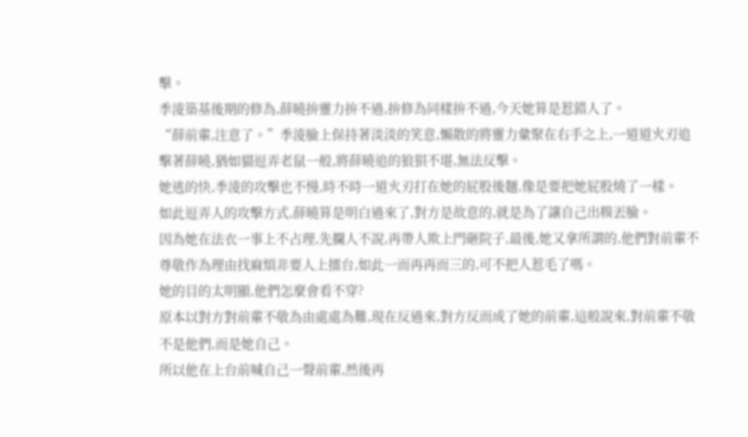擊。
季淩築基後期的修為,薛曉拚靈力拚不過,拚修為同樣拚不過,今天她算是惹錯人了。
“薛前輩,注意了。”季淩臉上保持著淡淡的笑意,懶散的將靈力彙聚在右手之上,一道道火刃追擊著薛曉,猶如貓逗弄老鼠一般,將薛曉追的狼狽不堪,無法反擊。
她逃的快,季淩的攻擊也不慢,時不時一道火刃打在她的屁股後麵,像是要把她屁股燒了一樣。
如此逗弄人的攻擊方式,薛曉算是明白過來了,對方是故意的,就是為了讓自己出糗丟臉。
因為她在法衣一事上不占理,先攔人不說,再帶人欺上門砸院子,最後,她又拿所謂的,他們對前輩不尊敬作為理由找麻煩非要人上擂台,如此一而再再而三的,可不把人惹毛了嗎。
她的目的太明顯,他們怎麼會看不穿?
原本以對方對前輩不敬為由處處為難,現在反過來,對方反而成了她的前輩,這般說來,對前輩不敬不是他們,而是她自己。
所以他在上台前喊自己一聲前輩,然後再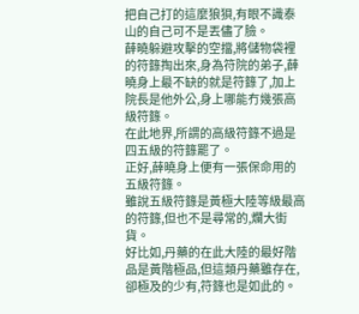把自己打的這麼狼狽,有眼不識泰山的自己可不是丟儘了臉。
薛曉躲避攻擊的空擋,將儲物袋裡的符籙掏出來,身為符院的弟子,薛曉身上最不缺的就是符籙了,加上院長是他外公,身上哪能冇幾張高級符籙。
在此地界,所謂的高級符籙不過是四五級的符籙罷了。
正好,薛曉身上便有一張保命用的五級符籙。
雖說五級符籙是黃極大陸等級最高的符籙,但也不是尋常的,爛大街貨。
好比如,丹藥的在此大陸的最好階品是黃階極品,但這類丹藥雖存在,卻極及的少有,符籙也是如此的。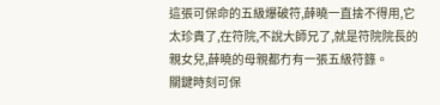這張可保命的五級爆破符,薛曉一直捨不得用,它太珍貴了,在符院,不說大師兄了,就是符院院長的親女兒,薛曉的母親都冇有一張五級符籙。
關鍵時刻可保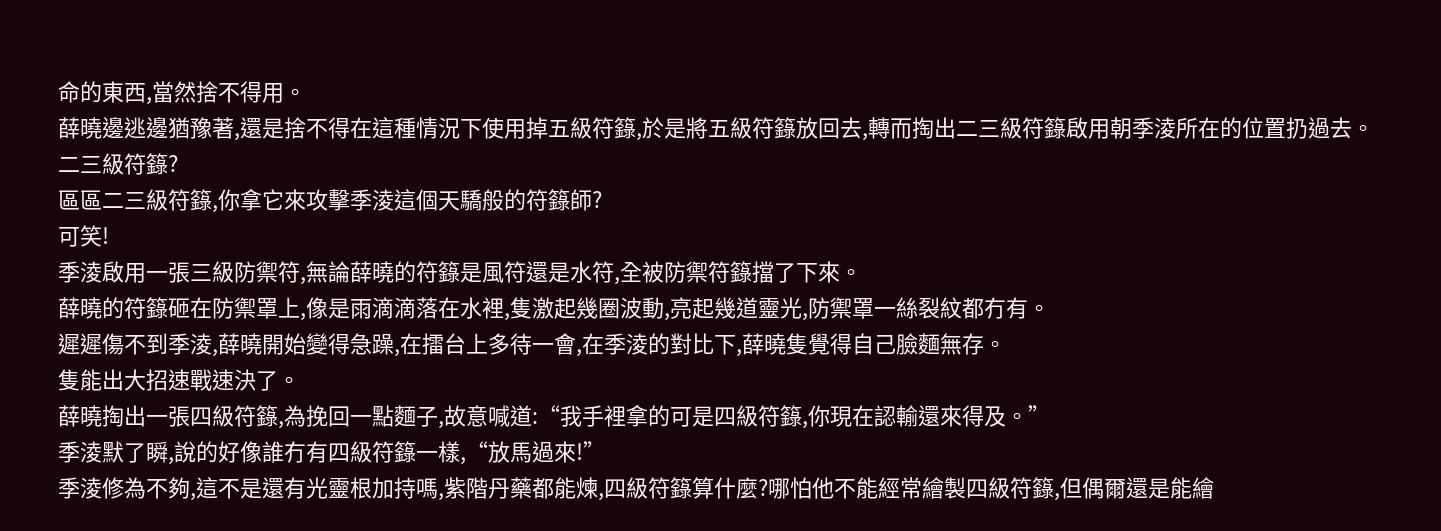命的東西,當然捨不得用。
薛曉邊逃邊猶豫著,還是捨不得在這種情況下使用掉五級符籙,於是將五級符籙放回去,轉而掏出二三級符籙啟用朝季淩所在的位置扔過去。
二三級符籙?
區區二三級符籙,你拿它來攻擊季淩這個天驕般的符籙師?
可笑!
季淩啟用一張三級防禦符,無論薛曉的符籙是風符還是水符,全被防禦符籙擋了下來。
薛曉的符籙砸在防禦罩上,像是雨滴滴落在水裡,隻激起幾圈波動,亮起幾道靈光,防禦罩一絲裂紋都冇有。
遲遲傷不到季淩,薛曉開始變得急躁,在擂台上多待一會,在季淩的對比下,薛曉隻覺得自己臉麵無存。
隻能出大招速戰速決了。
薛曉掏出一張四級符籙,為挽回一點麵子,故意喊道:“我手裡拿的可是四級符籙,你現在認輸還來得及。”
季淩默了瞬,說的好像誰冇有四級符籙一樣,“放馬過來!”
季淩修為不夠,這不是還有光靈根加持嗎,紫階丹藥都能煉,四級符籙算什麼?哪怕他不能經常繪製四級符籙,但偶爾還是能繪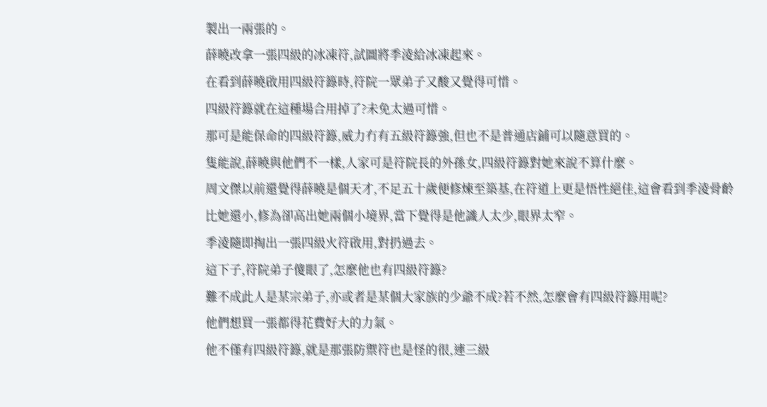製出一兩張的。
薛曉改拿一張四級的冰凍符,試圖將季淩給冰凍起來。
在看到薛曉啟用四級符籙時,符院一眾弟子又酸又覺得可惜。
四級符籙就在這種場合用掉了?未免太過可惜。
那可是能保命的四級符籙,威力冇有五級符籙強,但也不是普通店鋪可以隨意買的。
隻能說,薛曉與他們不一樣,人家可是符院長的外孫女,四級符籙對她來說不算什麼。
周文傑以前還覺得薛曉是個天才,不足五十歲便修煉至築基,在符道上更是悟性絕佳,這會看到季淩骨齡比她還小,修為卻高出她兩個小境界,當下覺得是他識人太少,眼界太窄。
季淩隨即掏出一張四級火符啟用,對扔過去。
這下子,符院弟子傻眼了,怎麼他也有四級符籙?
難不成此人是某宗弟子,亦或者是某個大家族的少爺不成?若不然,怎麼會有四級符籙用呢?
他們想買一張都得花費好大的力氣。
他不僅有四級符籙,就是那張防禦符也是怪的很,連三級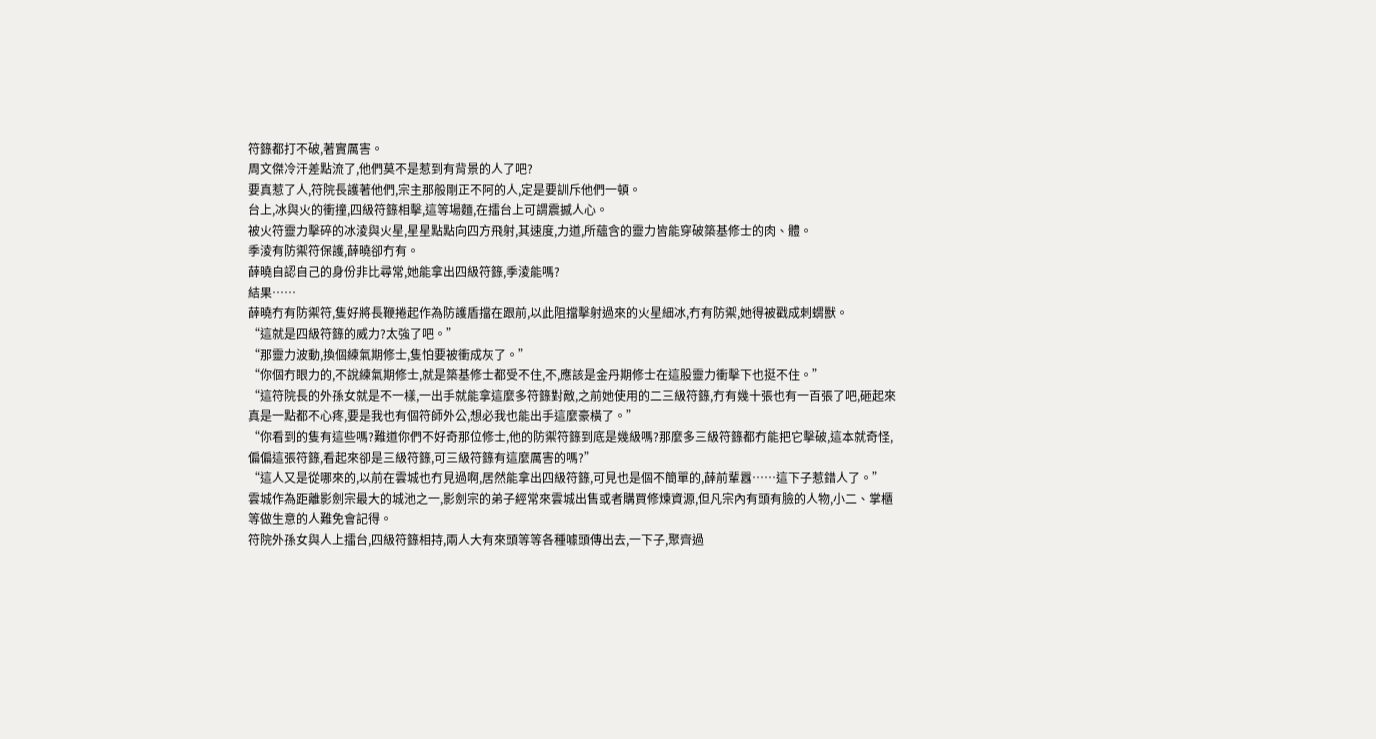符籙都打不破,著實厲害。
周文傑冷汗差點流了,他們莫不是惹到有背景的人了吧?
要真惹了人,符院長護著他們,宗主那般剛正不阿的人,定是要訓斥他們一頓。
台上,冰與火的衝撞,四級符籙相擊,這等場麵,在擂台上可謂震撼人心。
被火符靈力擊碎的冰淩與火星,星星點點向四方飛射,其速度,力道,所蘊含的靈力皆能穿破築基修士的肉、體。
季淩有防禦符保護,薛曉卻冇有。
薛曉自認自己的身份非比尋常,她能拿出四級符籙,季淩能嗎?
結果……
薛曉冇有防禦符,隻好將長鞭捲起作為防護盾擋在跟前,以此阻擋擊射過來的火星細冰,冇有防禦,她得被戳成刺蝟獸。
“這就是四級符籙的威力?太強了吧。”
“那靈力波動,換個練氣期修士,隻怕要被衝成灰了。”
“你個冇眼力的,不說練氣期修士,就是築基修士都受不住,不,應該是金丹期修士在這股靈力衝擊下也挺不住。”
“這符院長的外孫女就是不一樣,一出手就能拿這麼多符籙對敵,之前她使用的二三級符籙,冇有幾十張也有一百張了吧,砸起來真是一點都不心疼,要是我也有個符師外公,想必我也能出手這麼豪橫了。”
“你看到的隻有這些嗎?難道你們不好奇那位修士,他的防禦符籙到底是幾級嗎?那麼多三級符籙都冇能把它擊破,這本就奇怪,偏偏這張符籙,看起來卻是三級符籙,可三級符籙有這麼厲害的嗎?”
“這人又是從哪來的,以前在雲城也冇見過啊,居然能拿出四級符籙,可見也是個不簡單的,薛前輩囂……這下子惹錯人了。”
雲城作為距離影劍宗最大的城池之一,影劍宗的弟子經常來雲城出售或者購買修煉資源,但凡宗內有頭有臉的人物,小二、掌櫃等做生意的人難免會記得。
符院外孫女與人上擂台,四級符籙相持,兩人大有來頭等等各種噱頭傳出去,一下子,聚齊過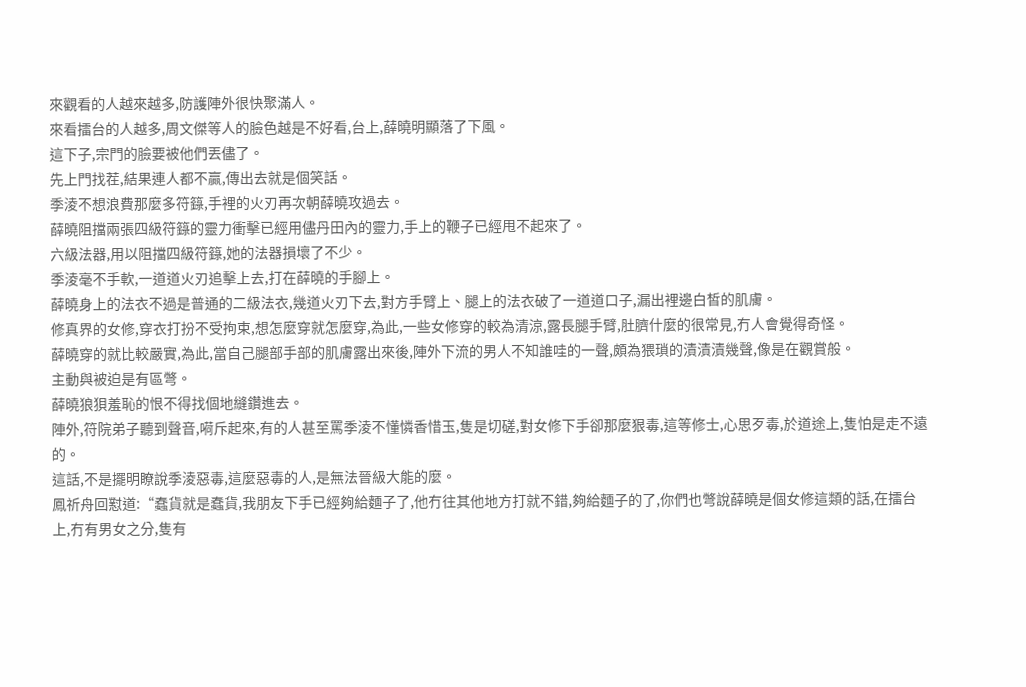來觀看的人越來越多,防護陣外很快聚滿人。
來看擂台的人越多,周文傑等人的臉色越是不好看,台上,薛曉明顯落了下風。
這下子,宗門的臉要被他們丟儘了。
先上門找茬,結果連人都不贏,傳出去就是個笑話。
季淩不想浪費那麼多符籙,手裡的火刃再次朝薛曉攻過去。
薛曉阻擋兩張四級符籙的靈力衝擊已經用儘丹田內的靈力,手上的鞭子已經甩不起來了。
六級法器,用以阻擋四級符籙,她的法器損壞了不少。
季淩毫不手軟,一道道火刃追擊上去,打在薛曉的手腳上。
薛曉身上的法衣不過是普通的二級法衣,幾道火刃下去,對方手臂上、腿上的法衣破了一道道口子,漏出裡邊白皙的肌膚。
修真界的女修,穿衣打扮不受拘束,想怎麼穿就怎麼穿,為此,一些女修穿的較為清涼,露長腿手臂,肚臍什麼的很常見,冇人會覺得奇怪。
薛曉穿的就比較嚴實,為此,當自己腿部手部的肌膚露出來後,陣外下流的男人不知誰哇的一聲,頗為猥瑣的漬漬漬幾聲,像是在觀賞般。
主動與被迫是有區彆。
薛曉狼狽羞恥的恨不得找個地縫鑽進去。
陣外,符院弟子聽到聲音,嗬斥起來,有的人甚至罵季淩不懂憐香惜玉,隻是切磋,對女修下手卻那麼狠毒,這等修士,心思歹毒,於道途上,隻怕是走不遠的。
這話,不是擺明瞭說季淩惡毒,這麼惡毒的人,是無法晉級大能的麼。
鳳祈舟回懟道:“蠢貨就是蠢貨,我朋友下手已經夠給麵子了,他冇往其他地方打就不錯,夠給麵子的了,你們也彆說薛曉是個女修這類的話,在擂台上,冇有男女之分,隻有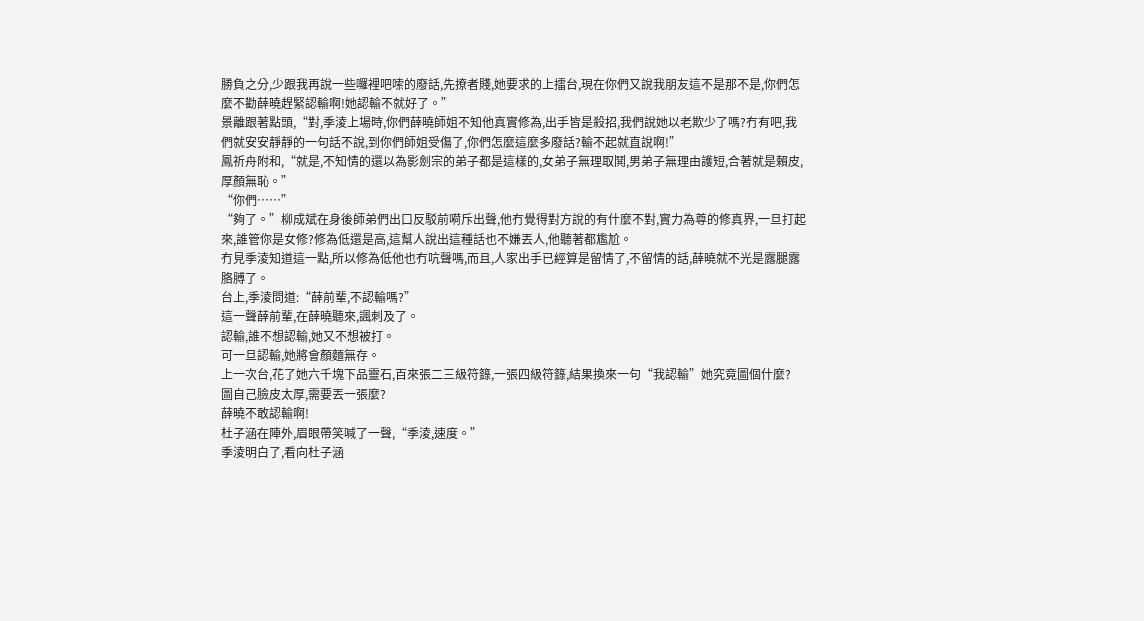勝負之分,少跟我再說一些囉裡吧嗦的廢話,先撩者賤,她要求的上擂台,現在你們又說我朋友這不是那不是,你們怎麼不勸薛曉趕緊認輸啊!她認輸不就好了。”
景離跟著點頭,“對,季淩上場時,你們薛曉師姐不知他真實修為,出手皆是殺招,我們說她以老欺少了嗎?冇有吧,我們就安安靜靜的一句話不說,到你們師姐受傷了,你們怎麼這麼多廢話?輸不起就直說啊!”
鳳祈舟附和,“就是,不知情的還以為影劍宗的弟子都是這樣的,女弟子無理取鬨,男弟子無理由護短,合著就是賴皮,厚顏無恥。”
“你們……”
“夠了。”柳成斌在身後師弟們出口反駁前嗬斥出聲,他冇覺得對方說的有什麼不對,實力為尊的修真界,一旦打起來,誰管你是女修?修為低還是高,這幫人說出這種話也不嫌丟人,他聽著都尷尬。
冇見季淩知道這一點,所以修為低他也冇吭聲嗎,而且,人家出手已經算是留情了,不留情的話,薛曉就不光是露腿露胳膊了。
台上,季淩問道:“薛前輩,不認輸嗎?”
這一聲薛前輩,在薛曉聽來,諷刺及了。
認輸,誰不想認輸,她又不想被打。
可一旦認輸,她將會顏麵無存。
上一次台,花了她六千塊下品靈石,百來張二三級符籙,一張四級符籙,結果換來一句“我認輸”她究竟圖個什麼?
圖自己臉皮太厚,需要丟一張麼?
薛曉不敢認輸啊!
杜子涵在陣外,眉眼帶笑喊了一聲,“季淩,速度。”
季淩明白了,看向杜子涵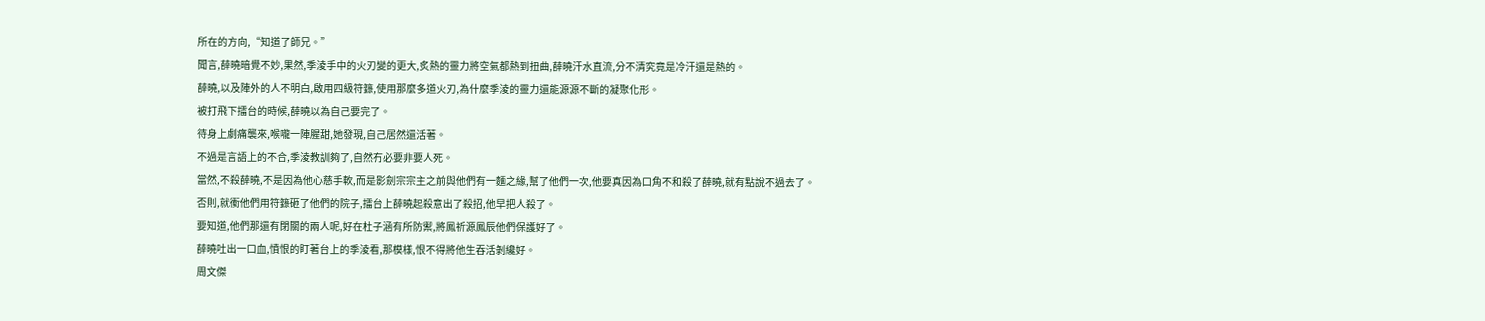所在的方向,“知道了師兄。”
聞言,薛曉暗覺不妙,果然,季淩手中的火刃變的更大,炙熱的靈力將空氣都熱到扭曲,薛曉汗水直流,分不清究竟是冷汗還是熱的。
薛曉,以及陣外的人不明白,啟用四級符籙,使用那麼多道火刃,為什麼季淩的靈力還能源源不斷的凝聚化形。
被打飛下擂台的時候,薛曉以為自己要完了。
待身上劇痛襲來,喉嚨一陣腥甜,她發現,自己居然還活著。
不過是言語上的不合,季淩教訓夠了,自然冇必要非要人死。
當然,不殺薛曉,不是因為他心慈手軟,而是影劍宗宗主之前與他們有一麵之緣,幫了他們一次,他要真因為口角不和殺了薛曉,就有點說不過去了。
否則,就衝他們用符籙砸了他們的院子,擂台上薛曉起殺意出了殺招,他早把人殺了。
要知道,他們那還有閉關的兩人呢,好在杜子涵有所防禦,將鳳祈源鳳辰他們保護好了。
薛曉吐出一口血,憤恨的盯著台上的季淩看,那模樣,恨不得將他生吞活剝纔好。
周文傑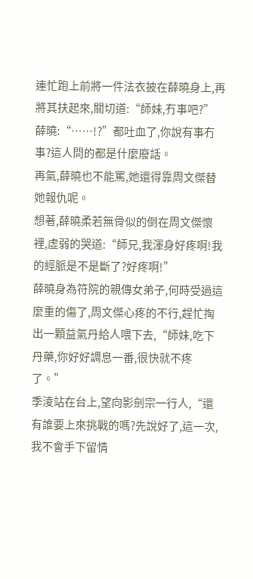連忙跑上前將一件法衣披在薛曉身上,再將其扶起來,關切道:“師妹,冇事吧?”
薛曉:“……!?”都吐血了,你說有事冇事?這人問的都是什麼廢話。
再氣,薛曉也不能罵,她還得靠周文傑替她報仇呢。
想著,薛曉柔若無骨似的倒在周文傑懷裡,虛弱的哭道:“師兄,我渾身好疼啊!我的經脈是不是斷了?好疼啊!”
薛曉身為符院的親傳女弟子,何時受過這麼重的傷了,周文傑心疼的不行,趕忙掏出一顆益氣丹給人喂下去,“師妹,吃下丹藥,你好好調息一番,很快就不疼了。”
季淩站在台上,望向影劍宗一行人,“還有誰要上來挑戰的嗎?先說好了,這一次,我不會手下留情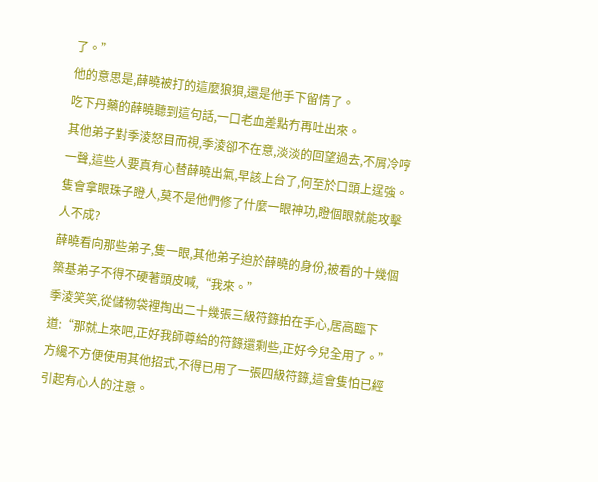了。”
他的意思是,薛曉被打的這麼狼狽,還是他手下留情了。
吃下丹藥的薛曉聽到這句話,一口老血差點冇再吐出來。
其他弟子對季淩怒目而視,季淩卻不在意,淡淡的回望過去,不屑冷哼一聲,這些人要真有心替薛曉出氣,早該上台了,何至於口頭上逞強。
隻會拿眼珠子瞪人,莫不是他們修了什麼一眼神功,瞪個眼就能攻擊人不成?
薛曉看向那些弟子,隻一眼,其他弟子迫於薛曉的身份,被看的十幾個築基弟子不得不硬著頭皮喊,“我來。”
季淩笑笑,從儲物袋裡掏出二十幾張三級符籙拍在手心,居高臨下道:“那就上來吧,正好我師尊給的符籙還剩些,正好今兒全用了。”
方纔不方便使用其他招式,不得已用了一張四級符籙,這會隻怕已經引起有心人的注意。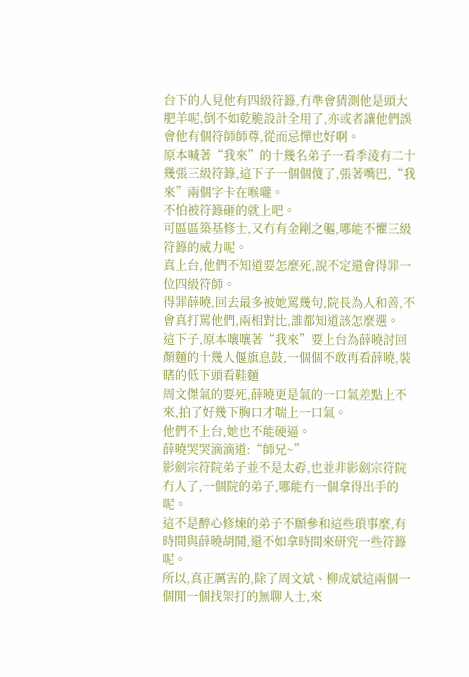台下的人見他有四級符籙,冇準會猜測他是頭大肥羊呢,倒不如乾脆設計全用了,亦或者讓他們誤會他有個符師師尊,從而忌憚也好啊。
原本喊著“我來”的十幾名弟子一看季淩有二十幾張三級符籙,這下子一個個傻了,張著嘴巴,“我來”兩個字卡在喉嚨。
不怕被符籙砸的就上吧。
可區區築基修士,又冇有金剛之軀,哪能不懼三級符籙的威力呢。
真上台,他們不知道要怎麼死,說不定還會得罪一位四級符師。
得罪薛曉,回去最多被她罵幾句,院長為人和善,不會真打罵他們,兩相對比,誰都知道該怎麼選。
這下子,原本嚷嚷著“我來”要上台為薛曉討回顏麵的十幾人偃旗息鼓,一個個不敢再看薛曉,裝瞎的低下頭看鞋麵
周文傑氣的要死,薛曉更是氣的一口氣差點上不來,拍了好幾下胸口才喘上一口氣。
他們不上台,她也不能硬逼。
薛曉哭哭滴滴道:“師兄~”
影劍宗符院弟子並不是太孬,也並非影劍宗符院冇人了,一個院的弟子,哪能冇一個拿得出手的呢。
這不是醉心修煉的弟子不願參和這些瑣事麼,有時間與薛曉胡鬨,還不如拿時間來研究一些符籙呢。
所以,真正厲害的,除了周文斌、柳成斌這兩個一個閒一個找架打的無聊人士,來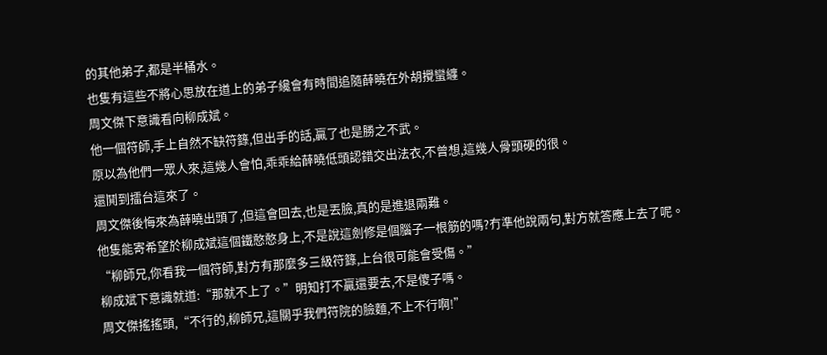的其他弟子,都是半桶水。
也隻有這些不將心思放在道上的弟子纔會有時間追隨薛曉在外胡攪蠻纏。
周文傑下意識看向柳成斌。
他一個符師,手上自然不缺符籙,但出手的話,贏了也是勝之不武。
原以為他們一眾人來,這幾人會怕,乖乖給薛曉低頭認錯交出法衣,不曾想,這幾人骨頭硬的很。
還鬨到擂台這來了。
周文傑後悔來為薛曉出頭了,但這會回去,也是丟臉,真的是進退兩難。
他隻能寄希望於柳成斌這個鐵憨憨身上,不是說這劍修是個腦子一根筋的嗎?冇準他說兩句,對方就答應上去了呢。
“柳師兄,你看我一個符師,對方有那麼多三級符籙,上台很可能會受傷。”
柳成斌下意識就道:“那就不上了。”明知打不贏還要去,不是傻子嗎。
周文傑搖搖頭,“不行的,柳師兄,這關乎我們符院的臉麵,不上不行啊!”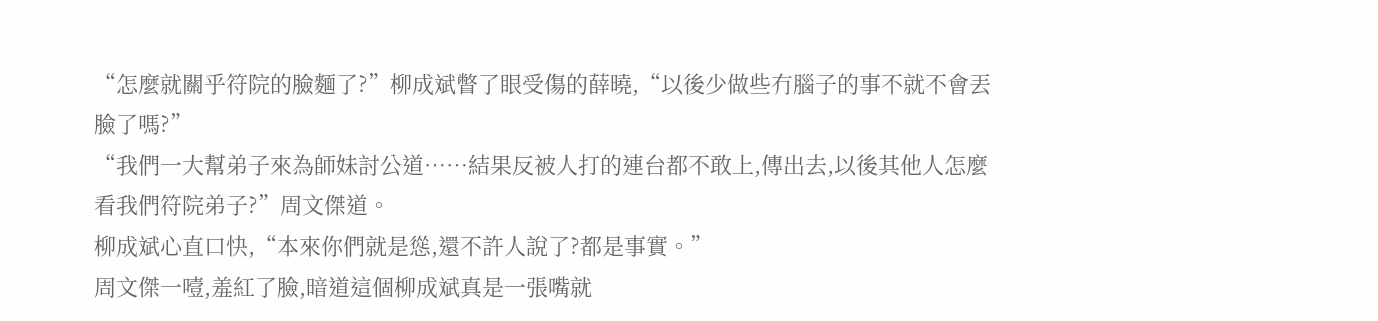“怎麼就關乎符院的臉麵了?”柳成斌瞥了眼受傷的薛曉,“以後少做些冇腦子的事不就不會丟臉了嗎?”
“我們一大幫弟子來為師妹討公道……結果反被人打的連台都不敢上,傳出去,以後其他人怎麼看我們符院弟子?”周文傑道。
柳成斌心直口快,“本來你們就是慫,還不許人說了?都是事實。”
周文傑一噎,羞紅了臉,暗道這個柳成斌真是一張嘴就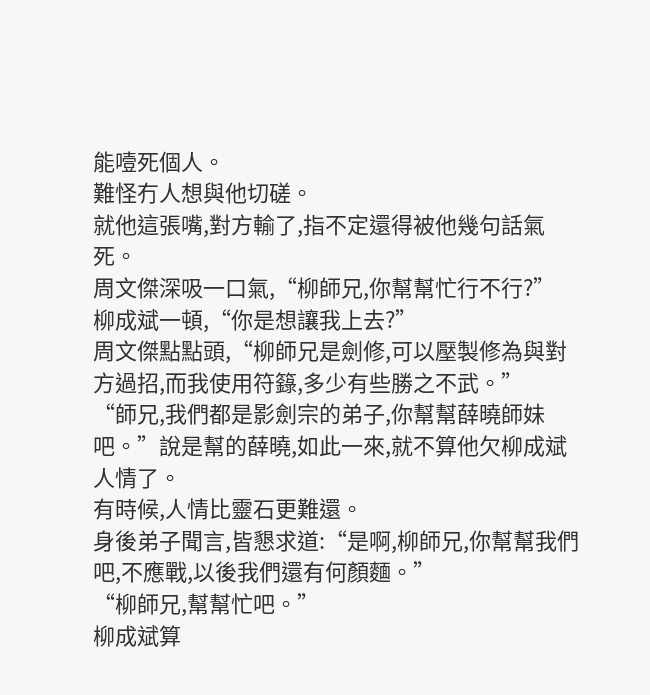能噎死個人。
難怪冇人想與他切磋。
就他這張嘴,對方輸了,指不定還得被他幾句話氣死。
周文傑深吸一口氣,“柳師兄,你幫幫忙行不行?”
柳成斌一頓,“你是想讓我上去?”
周文傑點點頭,“柳師兄是劍修,可以壓製修為與對方過招,而我使用符籙,多少有些勝之不武。”
“師兄,我們都是影劍宗的弟子,你幫幫薛曉師妹吧。”說是幫的薛曉,如此一來,就不算他欠柳成斌人情了。
有時候,人情比靈石更難還。
身後弟子聞言,皆懇求道:“是啊,柳師兄,你幫幫我們吧,不應戰,以後我們還有何顏麵。”
“柳師兄,幫幫忙吧。”
柳成斌算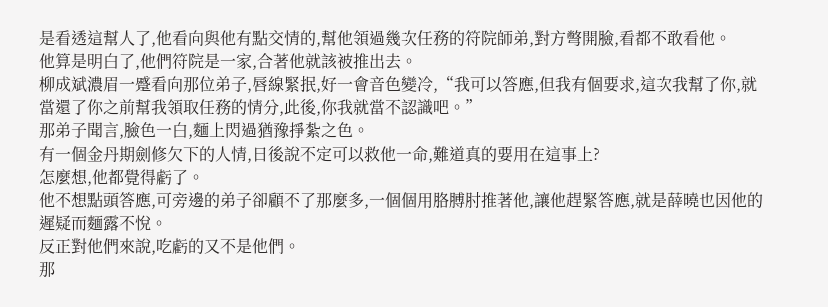是看透這幫人了,他看向與他有點交情的,幫他領過幾次任務的符院師弟,對方彆開臉,看都不敢看他。
他算是明白了,他們符院是一家,合著他就該被推出去。
柳成斌濃眉一蹙看向那位弟子,唇線緊抿,好一會音色變冷,“我可以答應,但我有個要求,這次我幫了你,就當還了你之前幫我領取任務的情分,此後,你我就當不認識吧。”
那弟子聞言,臉色一白,麵上閃過猶豫掙紮之色。
有一個金丹期劍修欠下的人情,日後說不定可以救他一命,難道真的要用在這事上?
怎麼想,他都覺得虧了。
他不想點頭答應,可旁邊的弟子卻顧不了那麼多,一個個用胳膊肘推著他,讓他趕緊答應,就是薛曉也因他的遲疑而麵露不悅。
反正對他們來說,吃虧的又不是他們。
那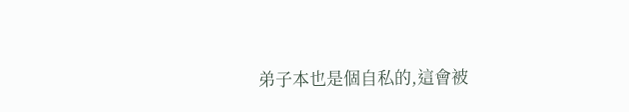弟子本也是個自私的,這會被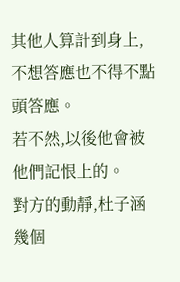其他人算計到身上,不想答應也不得不點頭答應。
若不然,以後他會被他們記恨上的。
對方的動靜,杜子涵幾個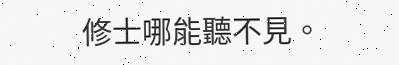修士哪能聽不見。